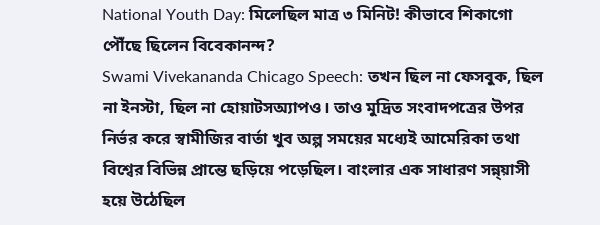National Youth Day: মিলেছিল মাত্র ৩ মিনিট! কীভাবে শিকাগো পৌঁছে ছিলেন বিবেকানন্দ?
Swami Vivekananda Chicago Speech: তখন ছিল না ফেসবুক, ছিল না ইনস্টা, ছিল না হোয়াটসঅ্যাপও। তাও মুদ্রিত সংবাদপত্রের উপর নির্ভর করে স্বামীজির বার্তা খুব অল্প সময়ের মধ্যেই আমেরিকা তথা বিশ্বের বিভিন্ন প্রান্তে ছড়িয়ে পড়েছিল। বাংলার এক সাধারণ সন্ন্য়াসী হয়ে উঠেছিল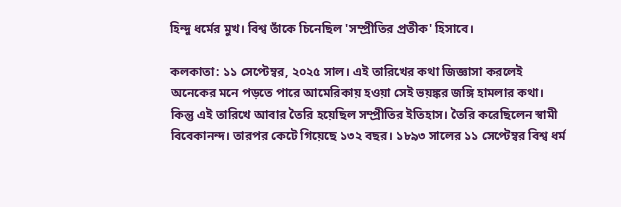হিন্দু ধর্মের মুখ। বিশ্ব তাঁকে চিনেছিল 'সম্প্রীতির প্রতীক' হিসাবে।

কলকাতা: ১১ সেপ্টেম্বর, ২০২৫ সাল। এই তারিখের কথা জিজ্ঞাসা করলেই অনেকের মনে পড়তে পারে আমেরিকায় হওয়া সেই ভয়ঙ্কর জঙ্গি হামলার কথা। কিন্তু এই তারিখে আবার তৈরি হয়েছিল সম্প্রীতির ইতিহাস। তৈরি করেছিলেন স্বামী বিবেকানন্দ। তারপর কেটে গিয়েছে ১৩২ বছর। ১৮৯৩ সালের ১১ সেপ্টেম্বর বিশ্ব ধর্ম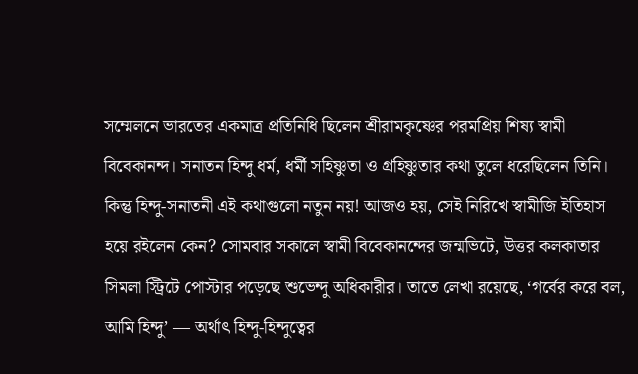সম্মেলনে ভারতের একমাত্র প্রতিনিধি ছিলেন শ্রীরামকৃষ্ণের পরমপ্রিয় শিষ্য স্বামী বিবেকানন্দ। সনাতন হিন্দু ধর্ম, ধর্মী সহিষ্ণুতা ও গ্রহিষ্ণুতার কথা তুলে ধরেছিলেন তিনি।
কিন্তু হিন্দু-সনাতনী এই কথাগুলো নতুন নয়! আজও হয়, সেই নিরিখে স্বামীজি ইতিহাস হয়ে রইলেন কেন? সোমবার সকালে স্বামী বিবেকানন্দের জন্মভিটে, উত্তর কলকাতার সিমলা স্ট্রিটে পোস্টার পড়েছে শুভেন্দু অধিকারীর। তাতে লেখা রয়েছে, ‘গর্বের করে বল, আমি হিন্দু’ — অর্থাৎ হিন্দু-হিন্দুত্বের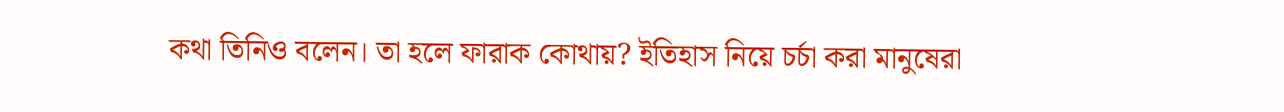কথা তিনিও বলেন। তা হলে ফারাক কোথায়? ইতিহাস নিয়ে চর্চা করা মানুষেরা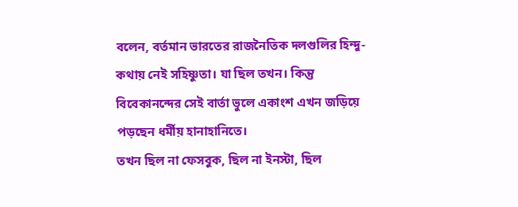বলেন, বর্তমান ভারতের রাজনৈতিক দলগুলির হিন্দু-কথায় নেই সহিষ্ণুতা। যা ছিল তখন। কিন্তু বিবেকানন্দের সেই বার্তা ভুলে একাংশ এখন জড়িয়ে পড়ছেন ধর্মীয় হানাহানিতে।
তখন ছিল না ফেসবুক, ছিল না ইনস্টা, ছিল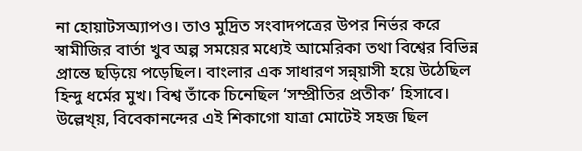না হোয়াটসঅ্যাপও। তাও মুদ্রিত সংবাদপত্রের উপর নির্ভর করে স্বামীজির বার্তা খুব অল্প সময়ের মধ্যেই আমেরিকা তথা বিশ্বের বিভিন্ন প্রান্তে ছড়িয়ে পড়েছিল। বাংলার এক সাধারণ সন্ন্য়াসী হয়ে উঠেছিল হিন্দু ধর্মের মুখ। বিশ্ব তাঁকে চিনেছিল ‘সম্প্রীতির প্রতীক’ হিসাবে।
উল্লেখ্য়, বিবেকানন্দের এই শিকাগো যাত্রা মোটেই সহজ ছিল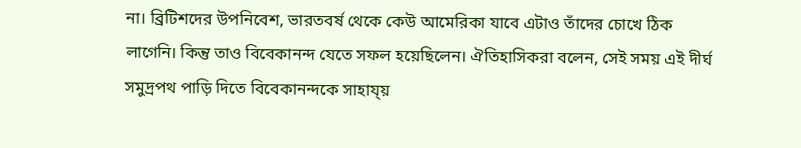না। ব্রিটিশদের উপনিবেশ, ভারতবর্ষ থেকে কেউ আমেরিকা যাবে এটাও তাঁদের চোখে ঠিক লাগেনি। কিন্তু তাও বিবেকানন্দ যেতে সফল হয়েছিলেন। ঐতিহাসিকরা বলেন, সেই সময় এই দীর্ঘ সমুদ্রপথ পাড়ি দিতে বিবেকানন্দকে সাহায্য়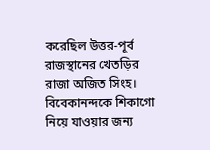করেছিল উত্তর-পূর্ব রাজস্থানের খেতড়ির রাজা অজিত সিংহ। বিবেকানন্দকে শিকাগো নিয়ে যাওয়ার জন্য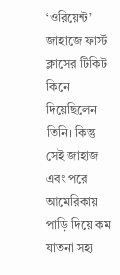‘ওরিয়েন্ট’ জাহাজে ফার্স্ট ক্লাসের টিকিট কিনে দিয়েছিলেন তিনি। কিন্তু সেই জাহাজ এবং পরে আমেরিকায় পাড়ি দিয়ে কম যাতনা সহ্য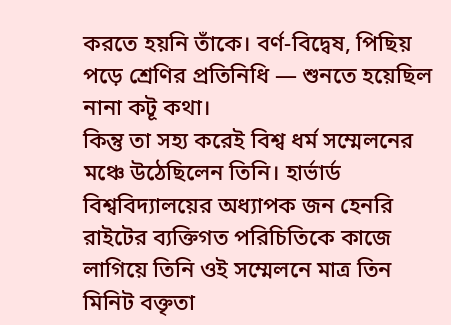করতে হয়নি তাঁকে। বর্ণ-বিদ্বেষ, পিছিয় পড়ে শ্রেণির প্রতিনিধি — শুনতে হয়েছিল নানা কটূ কথা।
কিন্তু তা সহ্য করেই বিশ্ব ধর্ম সম্মেলনের মঞ্চে উঠেছিলেন তিনি। হার্ভার্ড বিশ্ববিদ্যালয়ের অধ্যাপক জন হেনরি রাইটের ব্যক্তিগত পরিচিতিকে কাজে লাগিয়ে তিনি ওই সম্মেলনে মাত্র তিন মিনিট বক্তৃতা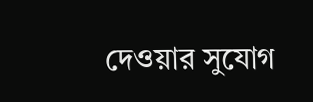দেওয়ার সুযোগ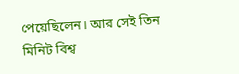পেয়েছিলেন। আর সেই তিন মিনিট বিশ্ব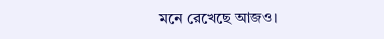মনে রেখেছে আজও।